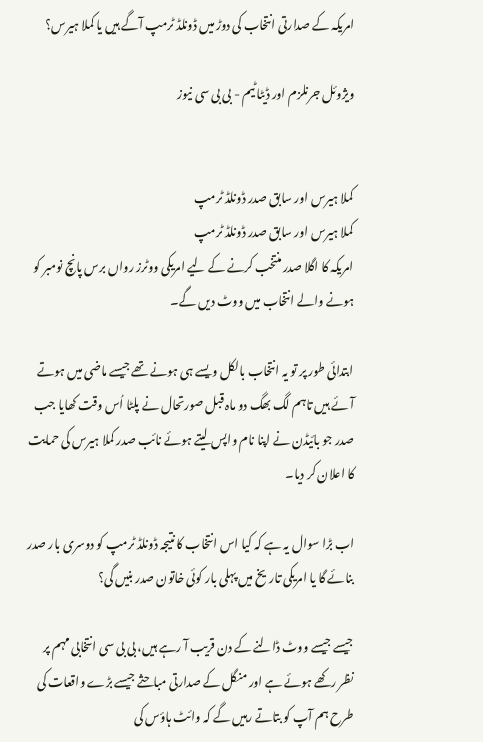امریکہ کے صدارتی انتخاب کی دوڑ میں ڈونلڈ ٹرمپ آگے ہیں یا کملا ہیرس؟

ویژوئل جرنلزم اور ڈیٹا ٹیم - بی بی سی نیوز


کملا ہیرس اور سابق صدر ڈونلڈ ٹرمپ
کملا ہیرس اور سابق صدر ڈونلڈ ٹرمپ
امریکہ کا اگلا صدر منتخب کرنے کے لیے امریکی ووٹرز رواں برس پانچ نومبر کو ہونے والے انتخاب میں ووٹ دیں گے۔

ابتدائی طور پر تو یہ انتخاب بالکل ویسے ہی ہونے تھے جیسے ماضی میں ہوتے آئے ہیں تاہم لگ بھگ دو ماہ قبل صورتحال نے پلٹا اُس وقت کھایا جب صدر جو بائیڈن نے اپنا نام واپس لیتے ہوئے نائب صدر کملا ہیرس کی حمایت کا اعلان کر دیا۔

اب بڑا سوال یہ ہے کہ کیا اس انتخاب کا نتیجہ ڈونلڈ ٹرمپ کو دوسری بار صدر بنائے گا یا امریکی تاریخ میں پہلی بار کوئی خاتون صدر بنیں گی؟

جیسے جیسے ووٹ ڈالنے کے دن قریب آ رہے ہیں، بی بی سی انتخابی مہم پر نظر رکھے ہوئے ہے اور منگل کے صدارتی مباحثے جیسے بڑے واقعات کی طرح ہم آپ کو بتاتے رہیں گے کہ وائٹ ہاؤس کی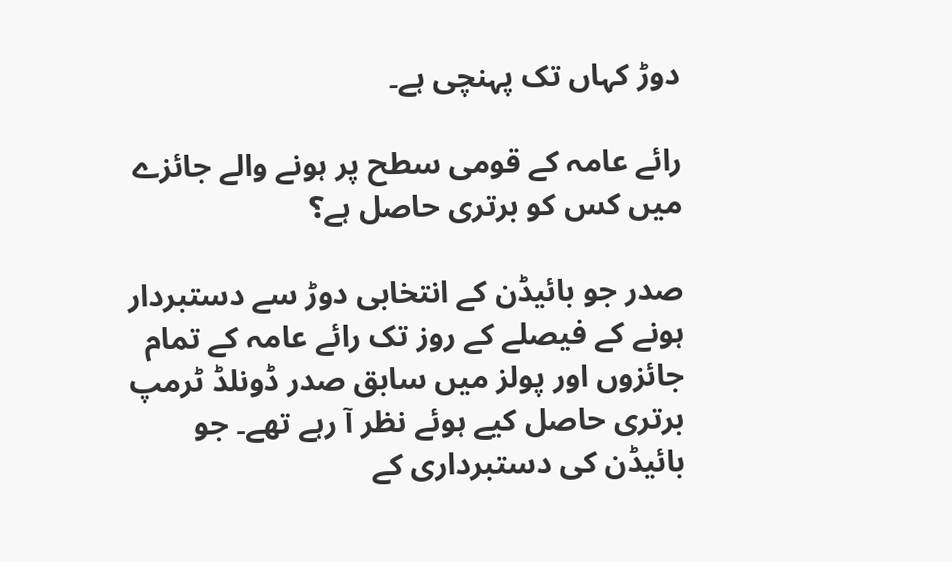دوڑ کہاں تک پہنچی ہے۔

رائے عامہ کے قومی سطح پر ہونے والے جائزے میں کس کو برتری حاصل ہے؟

صدر جو بائیڈن کے انتخابی دوڑ سے دستبردار ہونے کے فیصلے کے روز تک رائے عامہ کے تمام جائزوں اور پولز میں سابق صدر ڈونلڈ ٹرمپ برتری حاصل کیے ہوئے نظر آ رہے تھے۔ جو بائیڈن کی دستبرداری کے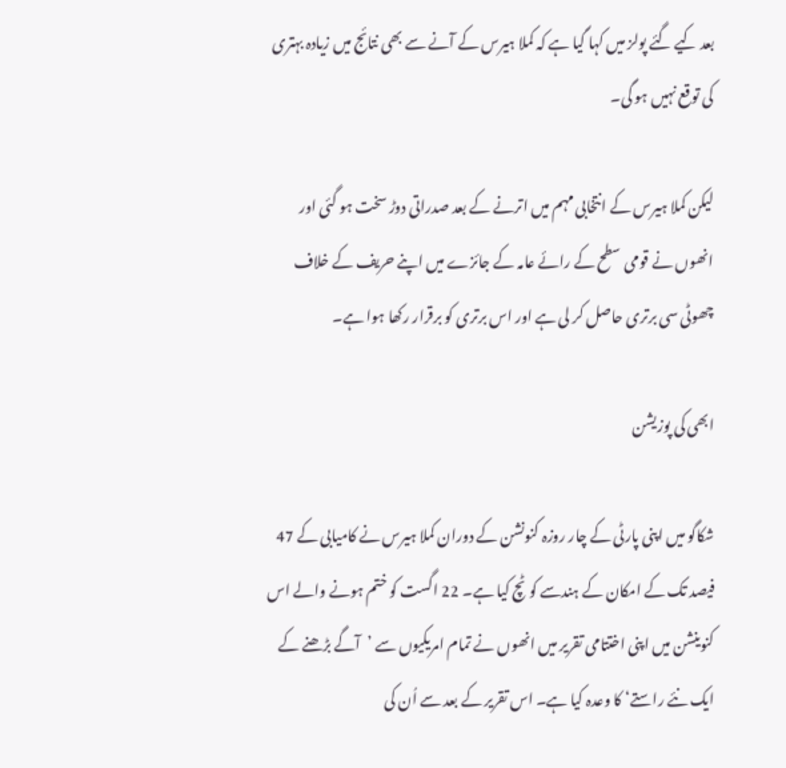بعد کیے گئے پولز میں کہا گیا ہے کہ کملا ہیرس کے آنے سے بھی نتائج میں زیادہ بہتری کی توقع نہیں ہو گی۔

لیکن کملا ہیرس کے انتخابی مہم میں اترنے کے بعد صدراتی دوڑ سخت ہو گئی اور انھوں نے قومی سطح کے رائے عامہ کے جائزے میں اپنے حریف کے خلاف چھوٹی سی برتری حاصل کر لی ہے اور اس برتری کو برقرار رکھا ہوا ہے۔

ابھی کی پوزیشن

شکاگو میں اپنی پارٹی کے چار روزہ کنونشن کے دوران کملا ہیرس نے کامیابی کے 47 فیصد تک کے امکان کے ہندسے کو ٹچ کیا ہے۔ 22 اگست کو ختم ہونے والے اس کنوینشن میں اپنی اختتامی تقریر میں انھوں نے تمام امریکیوں سے ’آگے بڑھنے کے ایک نئے راستے‘ کا وعدہ کیا ہے۔ اس تقریر کے بعد سے اُن کی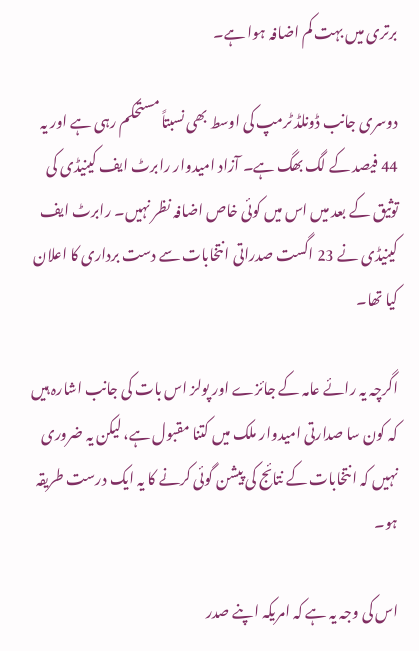برتری میں بہت کم اضافہ ہوا ہے۔

دوسری جانب ڈونلڈ ٹرمپ کی اوسط بھی نسبتاً مستحکم رہی ہے اور یہ 44 فیصد کے لگ بھگ ہے۔ آزاد امیدوار رابرٹ ایف کینیڈی کی توثیق کے بعد میں اس میں کوئی خاص اضافہ نظر نہیں۔ رابرٹ ایف کینیڈی نے 23 اگست صدراتی انتخابات سے دست برداری کا اعلان کیا تھا۔

اگرچہ یہ رائے عامہ کے جائزے اور پولز اس بات کی جانب اشارہ ہیں کہ کون سا صدارتی امیدوار ملک میں کتنا مقبول ہے، لیکن یہ ضروری نہیں کہ انتخابات کے نتائج کی پیشن گوئی کرنے کا یہ ایک درست طریقہ ہو۔

اس کی وجہ یہ ہے کہ امریکہ اپنے صدر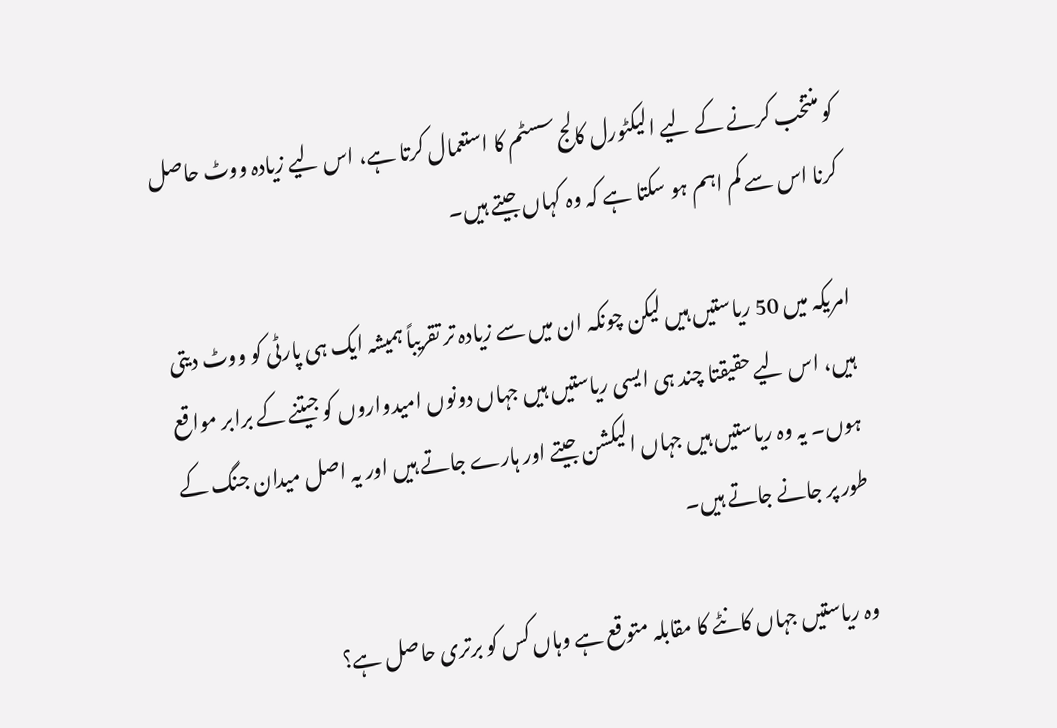کو منتخب کرنے کے لیے الیکٹورل کالج سسٹم کا استعمال کرتا ہے، اس لیے زیادہ ووٹ حاصل کرنا اس سے کم اہم ہو سکتا ہے کہ وہ کہاں جیتے ہیں۔

امریکہ میں 50 ریاستیں ہیں لیکن چونکہ ان میں سے زیادہ تر تقریباً ہمیشہ ایک ہی پارٹی کو ووٹ دیتی ہیں، اس لیے حقیقتا چند ہی ایسی ریاستیں ہیں جہاں دونوں امیدواروں کو جیتنے کے برابر مواقع ہوں۔ یہ وہ ریاستیں ہیں جہاں الیکشن جیتے اور ہارے جاتے ہیں اور یہ اصل میدان جنگ کے طور پر جانے جاتے ہیں۔

وہ ریاستیں جہاں کانٹے کا مقابلہ متوقع ہے وہاں کس کو برتری حاصل ہے؟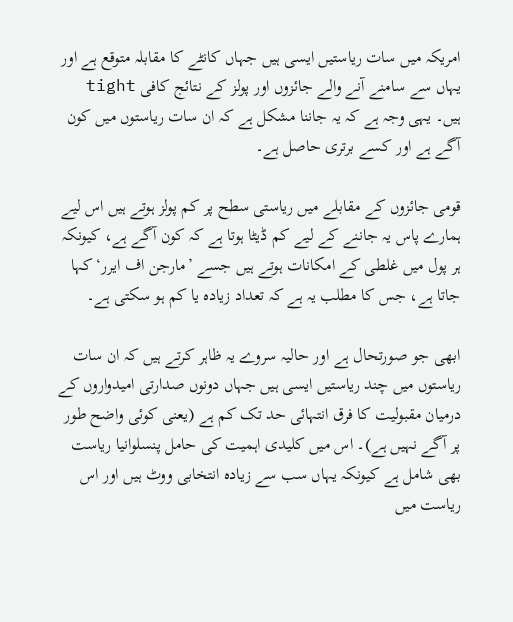امریکہ میں سات ریاستیں ایسی ہیں جہاں کانٹے کا مقابلہ متوقع ہے اور یہاں سے سامنے آنے والے جائزوں اور پولز کے نتائج کافی tight ہیں۔ یہی وجہ ہے کہ یہ جاننا مشکل ہے کہ ان سات ریاستوں میں کون آگے ہے اور کسے برتری حاصل ہے۔

قومی جائزوں کے مقابلے میں ریاستی سطح پر کم پولز ہوتے ہیں اس لیے ہمارے پاس یہ جاننے کے لیے کم ڈیٹا ہوتا ہے کہ کون آگے ہے، کیونکہ ہر پول میں غلطی کے امکانات ہوتے ہیں جسے ’مارجن اف ایرر‘ کہا جاتا ہے، جس کا مطلب یہ ہے کہ تعداد زیادہ یا کم ہو سکتی ہے۔

ابھی جو صورتحال ہے اور حالیہ سروے یہ ظاہر کرتے ہیں کہ ان سات ریاستوں میں چند ریاستیں ایسی ہیں جہاں دونوں صدارتی امیدواروں کے درمیان مقبولیت کا فرق انتہائی حد تک کم ہے (یعنی کوئی واضح طور پر آگے نہیں ہے)۔ اس میں کلیدی اہمیت کی حامل پنسلوانیا ریاست بھی شامل ہے کیونکہ یہاں سب سے زیادہ انتخابی ووٹ ہیں اور اس ریاست میں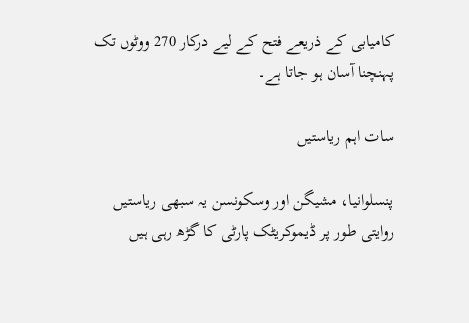کامیابی کے ذریعے فتح کے لیے درکار 270 ووٹوں تک پہنچنا آسان ہو جاتا ہے۔

سات اہم ریاستیں

پنسلوانیا، مشیگن اور وسکونسن یہ سبھی ریاستیں روایتی طور پر ڈیموکریٹک پارٹی کا گڑھ رہی ہیں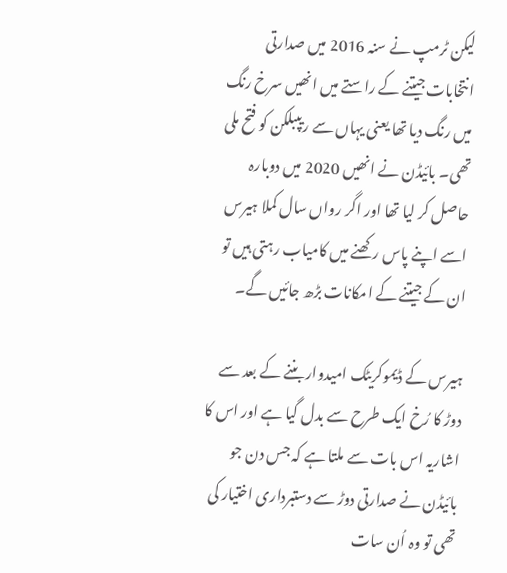لیکن ٹرمپ نے سنہ 2016 میں صدارتی انتخابات جیتنے کے راستے میں انھیں سرخ رنگ میں رنگ دیا تھا یعنی یہاں سے ریپبلکن کو فتح ملی تھی۔ بائیڈن نے انھیں 2020 میں دوبارہ حاصل کر لیا تھا اور اگر رواں سال کملا ہیرس اسے اپنے پاس رکھنے میں کامیاب رہتی ہیں تو ان کے جیتنے کے امکانات بڑھ جائیں گے۔

ہیرس کے ڈیموکریٹک امیدوار بننے کے بعد سے دوڑ کا رُخ ایک طرح سے بدل گیا ہے اور اس کا اشاریہ اس بات سے ملتا ہے کہ جس دن جو بائیڈن نے صدارتی دوڑ سے دستبرداری اختیار کی تھی تو وہ اُن سات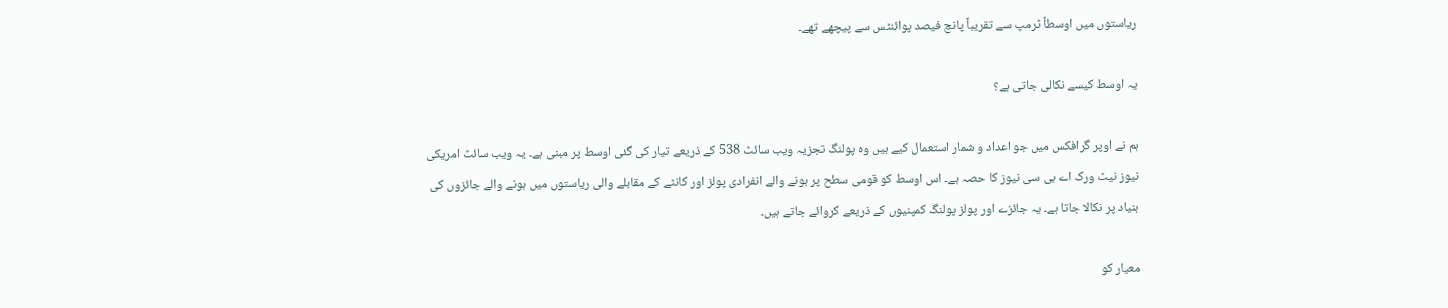ریاستوں میں اوسطاً ٹرمپ سے تقریباً پانچ فیصد پوائنٹس سے پیچھے تھے۔

یہ اوسط کیسے نکالی جاتی ہے؟

ہم نے اوپر گرافکس میں جو اعداد و شمار استعمال کیے ہیں وہ پولنگ تجزیہ ویب سائٹ 538 کے ذریعے تیار کی گئی اوسط پر مبنی ہے۔ یہ ویب سائٹ امریکی نیوز نیٹ ورک اے بی سی نیوز کا حصہ ہے۔ اس اوسط کو قومی سطح پر ہونے والے انفرادی پولز اور کانٹے کے مقابلے والی ریاستوں میں ہونے والے جائزوں کی بنیاد پر نکالا جاتا ہے۔ یہ جائزے اور پولز پولنگ کمپنیوں کے ذریعے کروائے جاتے ہیں۔

معیار کو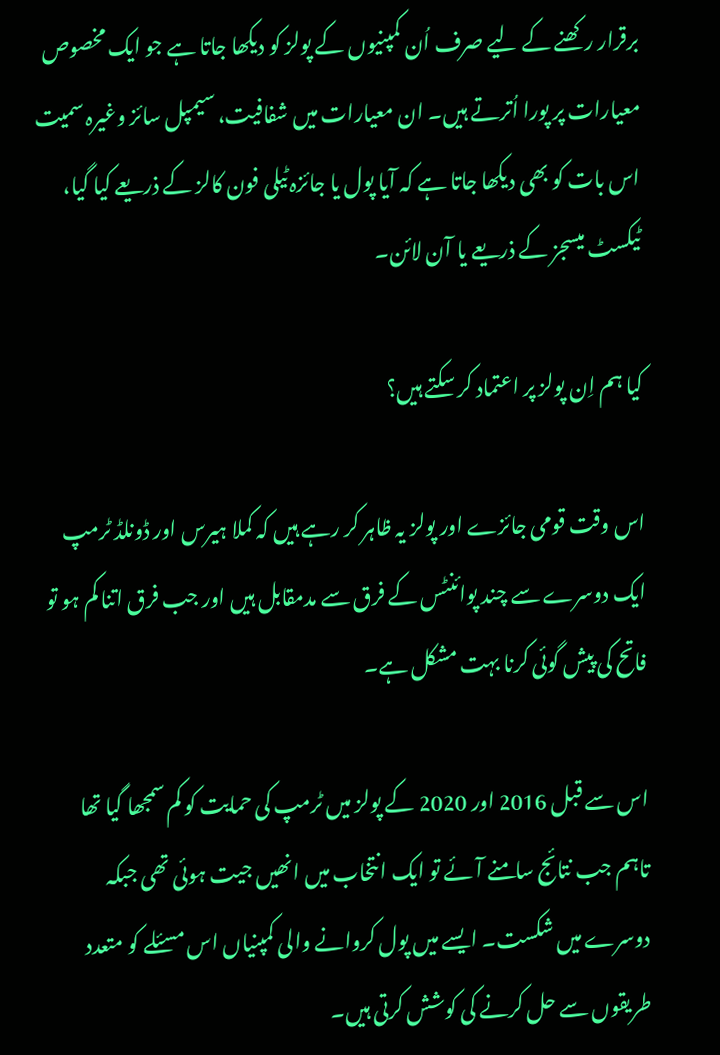برقرار رکھنے کے لیے صرف اُن کمپنیوں کے پولز کو دیکھا جاتا ہے جو ایک مخصوص معیارات پر پورا اُترتے ہیں۔ ان معیارات میں شفافیت، سیمپل سائز وغیرہ سمیت اس بات کو بھی دیکھا جاتا ہے کہ آیا پول یا جائزہ ٹیلی فون کالز کے ذریعے کیا گیا، ٹیکسٹ میسجز کے ذریعے یا آن لائن۔

کیا ہم اِن پولز پر اعتماد کر سکتے ہیں؟

اس وقت قومی جائزے اور پولز یہ ظاہر کر رہے ہیں کہ کملا ہیرس اور ڈونلڈ ٹرمپ ایک دوسرے سے چند پوائنٹس کے فرق سے مدمقابل ہیں اور جب فرق اتنا کم ہو تو فاتح کی پیش گوئی کرنا بہت مشکل ہے۔

اس سے قبل 2016 اور 2020 کے پولز میں ٹرمپ کی حمایت کو کم سمجھا گیا تھا تاہم جب نتائج سامنے آئے تو ایک انتخاب میں انھیں جیت ہوئی تھی جبکہ دوسرے میں شکست۔ ایسے میں پول کروانے والی کمپنیاں اس مسئلے کو متعدد طریقوں سے حل کرنے کی کوشش کرتی ہیں۔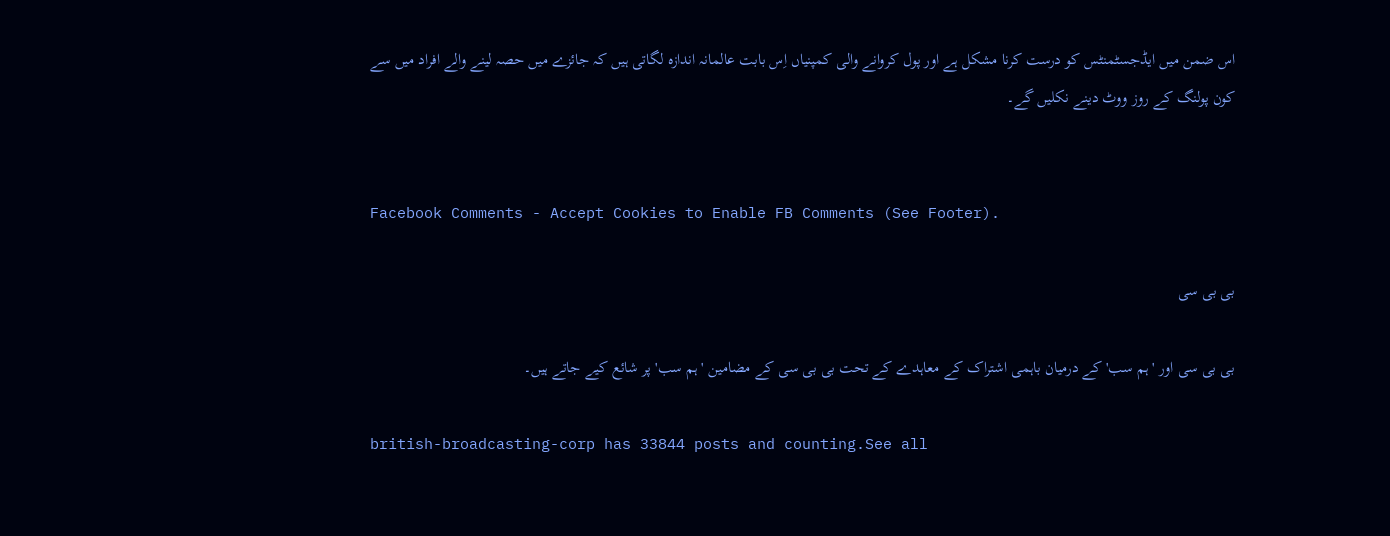اس ضمن میں ایڈجسٹمنٹس کو درست کرنا مشکل ہے اور پول کروانے والی کمپنیاں اِس بابت عالمانہ اندازہ لگاتی ہیں کہ جائزے میں حصہ لینے والے افراد میں سے کون پولنگ کے روز ووٹ دینے نکلیں گے۔


Facebook Comments - Accept Cookies to Enable FB Comments (See Footer).

بی بی سی

بی بی سی اور 'ہم سب' کے درمیان باہمی اشتراک کے معاہدے کے تحت بی بی سی کے مضامین 'ہم سب' پر شائع کیے جاتے ہیں۔

british-broadcasting-corp has 33844 posts and counting.See all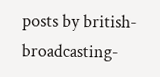posts by british-broadcasting-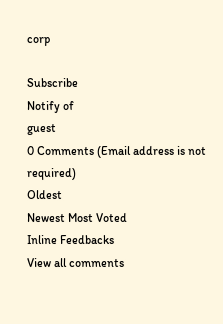corp

Subscribe
Notify of
guest
0 Comments (Email address is not required)
Oldest
Newest Most Voted
Inline Feedbacks
View all comments